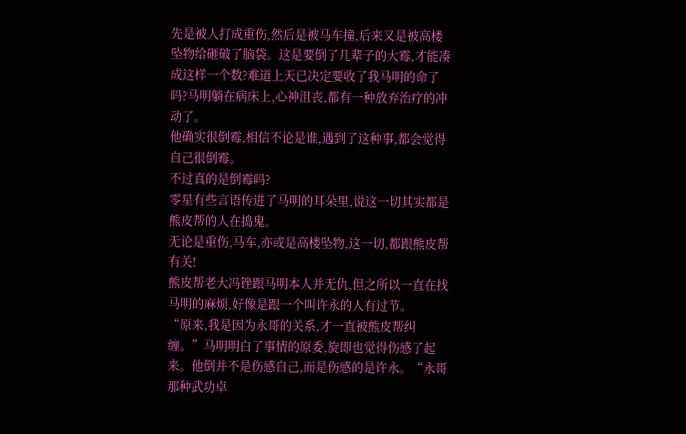先是被人打成重伤,然后是被马车撞,后来又是被高楼坠物给砸破了脑袋。这是要倒了几辈子的大霉,才能凑成这样一个数?难道上天已决定要收了我马明的命了吗?马明躺在病床上,心神沮丧,都有一种放弃治疗的冲动了。
他确实很倒霉,相信不论是谁,遇到了这种事,都会觉得自己很倒霉。
不过真的是倒霉吗?
零星有些言语传进了马明的耳朵里,说这一切其实都是熊皮帮的人在捣鬼。
无论是重伤,马车,亦或是高楼坠物,这一切,都跟熊皮帮有关!
熊皮帮老大冯锉跟马明本人并无仇,但之所以一直在找马明的麻烦,好像是跟一个叫许永的人有过节。
“原来,我是因为永哥的关系,才一直被熊皮帮纠缠。”马明明白了事情的原委,旋即也觉得伤感了起来。他倒并不是伤感自己,而是伤感的是许永。“永哥那种武功卓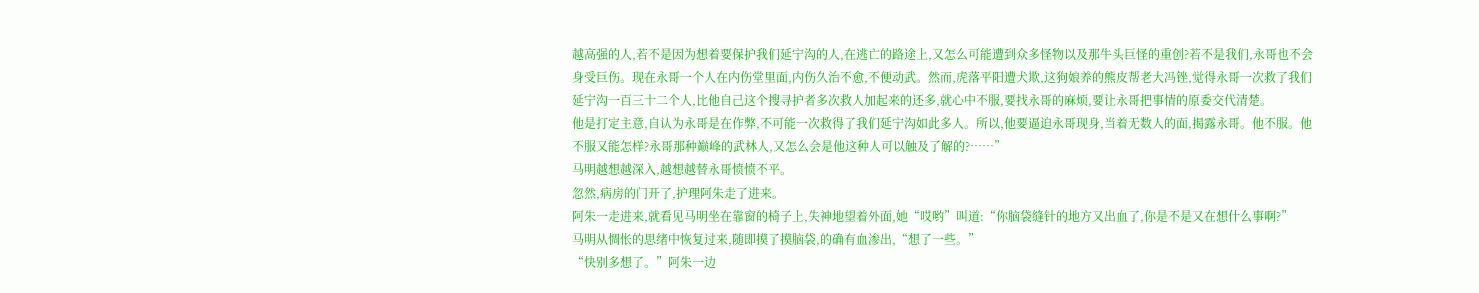越高强的人,若不是因为想着要保护我们延宁沟的人,在逃亡的路途上,又怎么可能遭到众多怪物以及那牛头巨怪的重创?若不是我们,永哥也不会身受巨伤。现在永哥一个人在内伤堂里面,内伤久治不愈,不便动武。然而,虎落平阳遭犬欺,这狗娘养的熊皮帮老大冯锉,觉得永哥一次救了我们延宁沟一百三十二个人,比他自己这个搜寻护者多次救人加起来的还多,就心中不服,要找永哥的麻烦,要让永哥把事情的原委交代清楚。
他是打定主意,自认为永哥是在作弊,不可能一次救得了我们延宁沟如此多人。所以,他要逼迫永哥现身,当着无数人的面,揭露永哥。他不服。他不服又能怎样?永哥那种巅峰的武林人,又怎么会是他这种人可以触及了解的?……”
马明越想越深入,越想越替永哥愤愤不平。
忽然,病房的门开了,护理阿朱走了进来。
阿朱一走进来,就看见马明坐在靠窗的椅子上,失神地望着外面,她“哎哟”叫道:“你脑袋缝针的地方又出血了,你是不是又在想什么事啊?”
马明从惆怅的思绪中恢复过来,随即摸了摸脑袋,的确有血渗出,“想了一些。”
“快别多想了。”阿朱一边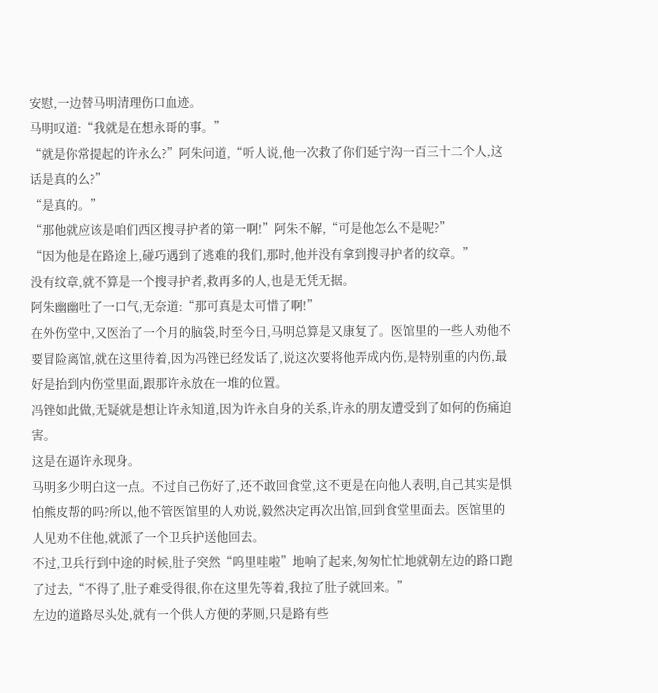安慰,一边替马明清理伤口血迹。
马明叹道:“我就是在想永哥的事。”
“就是你常提起的许永么?”阿朱问道,“听人说,他一次救了你们延宁沟一百三十二个人,这话是真的么?”
“是真的。”
“那他就应该是咱们西区搜寻护者的第一啊!”阿朱不解,“可是他怎么不是呢?”
“因为他是在路途上,碰巧遇到了逃难的我们,那时,他并没有拿到搜寻护者的纹章。”
没有纹章,就不算是一个搜寻护者,救再多的人,也是无凭无据。
阿朱幽幽吐了一口气,无奈道:“那可真是太可惜了啊!”
在外伤堂中,又医治了一个月的脑袋,时至今日,马明总算是又康复了。医馆里的一些人劝他不要冒险离馆,就在这里待着,因为冯锉已经发话了,说这次要将他弄成内伤,是特别重的内伤,最好是抬到内伤堂里面,跟那许永放在一堆的位置。
冯锉如此做,无疑就是想让许永知道,因为许永自身的关系,许永的朋友遭受到了如何的伤痛迫害。
这是在逼许永现身。
马明多少明白这一点。不过自己伤好了,还不敢回食堂,这不更是在向他人表明,自己其实是惧怕熊皮帮的吗?所以,他不管医馆里的人劝说,毅然决定再次出馆,回到食堂里面去。医馆里的人见劝不住他,就派了一个卫兵护送他回去。
不过,卫兵行到中途的时候,肚子突然“呜里哇啦”地响了起来,匆匆忙忙地就朝左边的路口跑了过去,“不得了,肚子难受得很,你在这里先等着,我拉了肚子就回来。”
左边的道路尽头处,就有一个供人方便的茅厕,只是路有些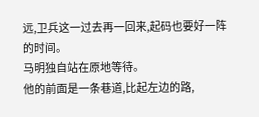远,卫兵这一过去再一回来,起码也要好一阵的时间。
马明独自站在原地等待。
他的前面是一条巷道,比起左边的路,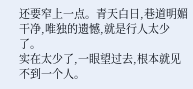还要窄上一点。青天白日,巷道明媚干净,唯独的遗憾,就是行人太少了。
实在太少了,一眼望过去,根本就见不到一个人。